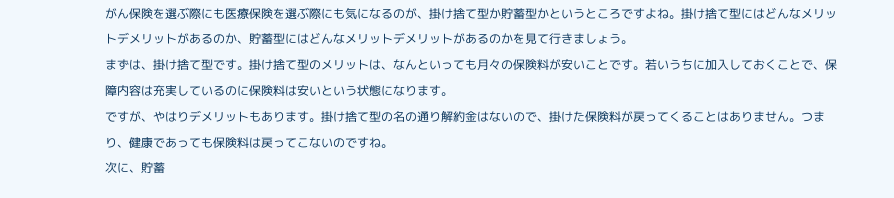がん保険を選ぶ際にも医療保険を選ぶ際にも気になるのが、掛け捨て型か貯蓄型かというところですよね。掛け捨て型にはどんなメリットデメリットがあるのか、貯蓄型にはどんなメリットデメリットがあるのかを見て行きましょう。
まずは、掛け捨て型です。掛け捨て型のメリットは、なんといっても月々の保険料が安いことです。若いうちに加入しておくことで、保障内容は充実しているのに保険料は安いという状態になります。
ですが、やはりデメリットもあります。掛け捨て型の名の通り解約金はないので、掛けた保険料が戻ってくることはありません。つまり、健康であっても保険料は戻ってこないのですね。
次に、貯蓄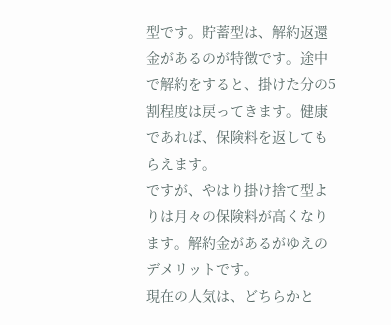型です。貯蓄型は、解約返還金があるのが特徴です。途中で解約をすると、掛けた分の5割程度は戻ってきます。健康であれば、保険料を返してもらえます。
ですが、やはり掛け捨て型よりは月々の保険料が高くなります。解約金があるがゆえのデメリットです。
現在の人気は、どちらかと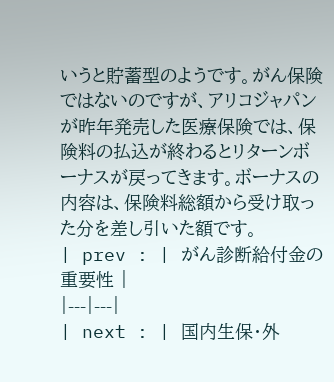いうと貯蓄型のようです。がん保険ではないのですが、アリコジャパンが昨年発売した医療保険では、保険料の払込が終わるとリターンボーナスが戻ってきます。ボーナスの内容は、保険料総額から受け取った分を差し引いた額です。
| prev : | がん診断給付金の重要性 |
|---|---|
| next : | 国内生保・外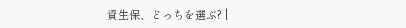資生保、どっちを選ぶ? |